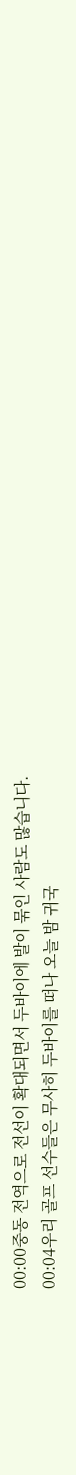00:00중동 전역으로 전선이 확대되면서 두바이에 발이 묶인 사람도 많습니다.
00:04우리 골프 선수들은 무사히 두바이를 떠나 오늘 밤 귀국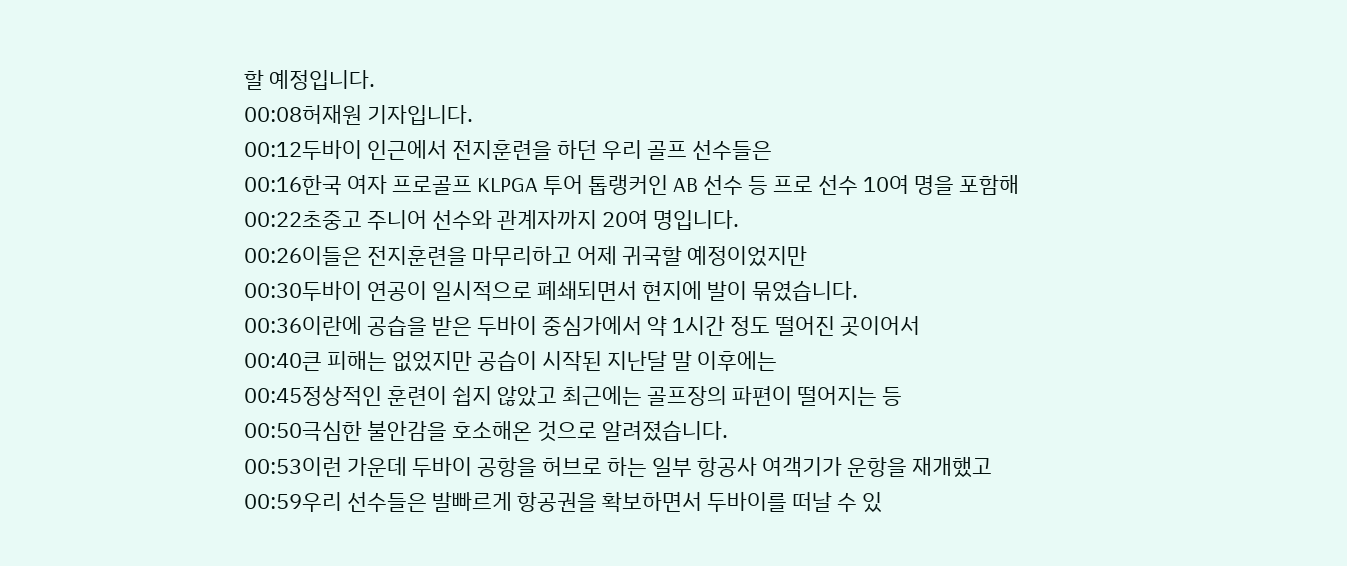할 예정입니다.
00:08허재원 기자입니다.
00:12두바이 인근에서 전지훈련을 하던 우리 골프 선수들은
00:16한국 여자 프로골프 KLPGA 투어 톱랭커인 AB 선수 등 프로 선수 10여 명을 포함해
00:22초중고 주니어 선수와 관계자까지 20여 명입니다.
00:26이들은 전지훈련을 마무리하고 어제 귀국할 예정이었지만
00:30두바이 연공이 일시적으로 폐쇄되면서 현지에 발이 묶였습니다.
00:36이란에 공습을 받은 두바이 중심가에서 약 1시간 정도 떨어진 곳이어서
00:40큰 피해는 없었지만 공습이 시작된 지난달 말 이후에는
00:45정상적인 훈련이 쉽지 않았고 최근에는 골프장의 파편이 떨어지는 등
00:50극심한 불안감을 호소해온 것으로 알려졌습니다.
00:53이런 가운데 두바이 공항을 허브로 하는 일부 항공사 여객기가 운항을 재개했고
00:59우리 선수들은 발빠르게 항공권을 확보하면서 두바이를 떠날 수 있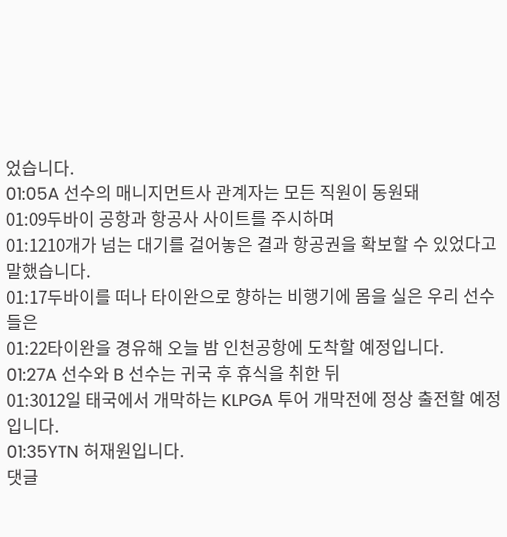었습니다.
01:05A 선수의 매니지먼트사 관계자는 모든 직원이 동원돼
01:09두바이 공항과 항공사 사이트를 주시하며
01:1210개가 넘는 대기를 걸어놓은 결과 항공권을 확보할 수 있었다고 말했습니다.
01:17두바이를 떠나 타이완으로 향하는 비행기에 몸을 실은 우리 선수들은
01:22타이완을 경유해 오늘 밤 인천공항에 도착할 예정입니다.
01:27A 선수와 B 선수는 귀국 후 휴식을 취한 뒤
01:3012일 태국에서 개막하는 KLPGA 투어 개막전에 정상 출전할 예정입니다.
01:35YTN 허재원입니다.
댓글